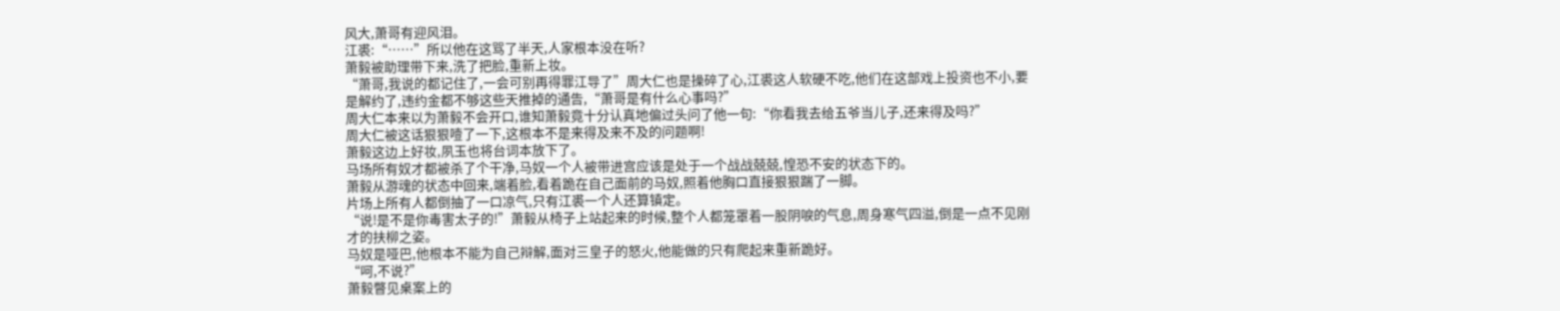风大,萧哥有迎风泪。
江裘:“……”所以他在这骂了半天,人家根本没在听?
萧毅被助理带下来,洗了把脸,重新上妆。
“萧哥,我说的都记住了,一会可别再得罪江导了”周大仁也是操碎了心,江裘这人软硬不吃,他们在这部戏上投资也不小,要是解约了,违约金都不够这些天推掉的通告,“萧哥是有什么心事吗?”
周大仁本来以为萧毅不会开口,谁知萧毅竟十分认真地偏过头问了他一句:“你看我去给五爷当儿子,还来得及吗?”
周大仁被这话狠狠噎了一下,这根本不是来得及来不及的问题啊!
萧毅这边上好妆,夙玉也将台词本放下了。
马场所有奴才都被杀了个干净,马奴一个人被带进宫应该是处于一个战战兢兢,惶恐不安的状态下的。
萧毅从游魂的状态中回来,端着脸,看着跪在自己面前的马奴,照着他胸口直接狠狠踹了一脚。
片场上所有人都倒抽了一口凉气,只有江裘一个人还算镇定。
“说!是不是你毒害太子的!”萧毅从椅子上站起来的时候,整个人都笼罩着一股阴唳的气息,周身寒气四溢,倒是一点不见刚才的扶柳之姿。
马奴是哑巴,他根本不能为自己辩解,面对三皇子的怒火,他能做的只有爬起来重新跪好。
“呵,不说?”
萧毅瞥见桌案上的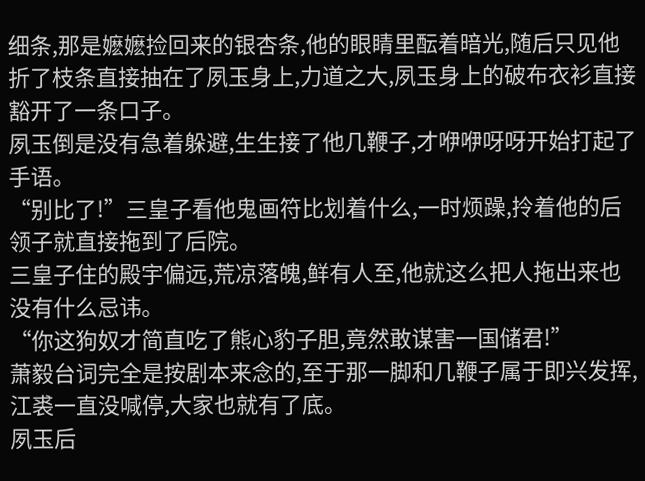细条,那是嬷嬷捡回来的银杏条,他的眼睛里酝着暗光,随后只见他折了枝条直接抽在了夙玉身上,力道之大,夙玉身上的破布衣衫直接豁开了一条口子。
夙玉倒是没有急着躲避,生生接了他几鞭子,才咿咿呀呀开始打起了手语。
“别比了!”三皇子看他鬼画符比划着什么,一时烦躁,拎着他的后领子就直接拖到了后院。
三皇子住的殿宇偏远,荒凉落魄,鲜有人至,他就这么把人拖出来也没有什么忌讳。
“你这狗奴才简直吃了熊心豹子胆,竟然敢谋害一国储君!”
萧毅台词完全是按剧本来念的,至于那一脚和几鞭子属于即兴发挥,江裘一直没喊停,大家也就有了底。
夙玉后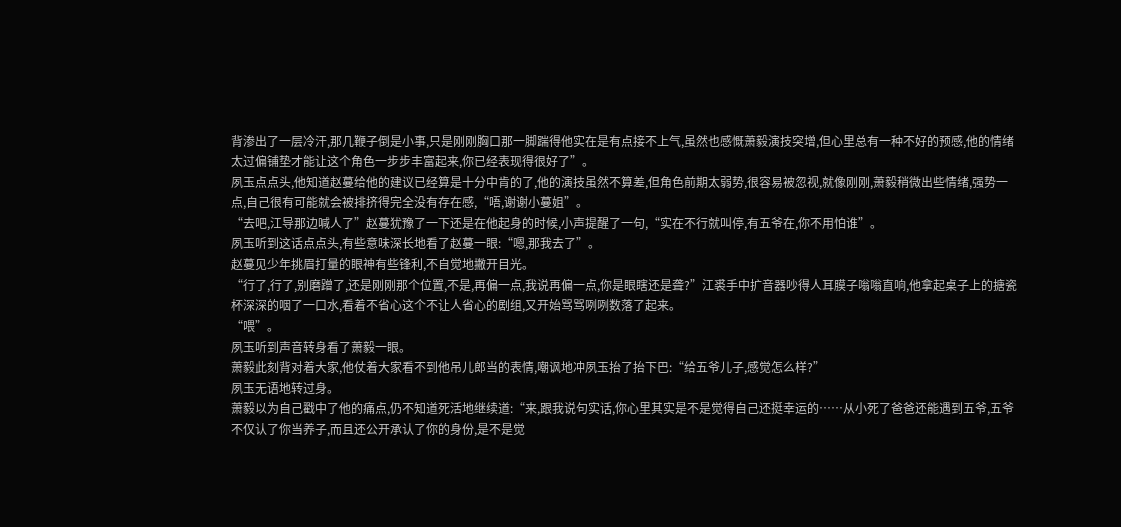背渗出了一层冷汗,那几鞭子倒是小事,只是刚刚胸口那一脚踹得他实在是有点接不上气,虽然也感慨萧毅演技突增,但心里总有一种不好的预感,他的情绪太过偏铺垫才能让这个角色一步步丰富起来,你已经表现得很好了”。
夙玉点点头,他知道赵蔓给他的建议已经算是十分中肯的了,他的演技虽然不算差,但角色前期太弱势,很容易被忽视,就像刚刚,萧毅稍微出些情绪,强势一点,自己很有可能就会被排挤得完全没有存在感,“唔,谢谢小蔓姐”。
“去吧,江导那边喊人了”赵蔓犹豫了一下还是在他起身的时候,小声提醒了一句,“实在不行就叫停,有五爷在,你不用怕谁”。
夙玉听到这话点点头,有些意味深长地看了赵蔓一眼:“嗯,那我去了”。
赵蔓见少年挑眉打量的眼神有些锋利,不自觉地撇开目光。
“行了,行了,别磨蹭了,还是刚刚那个位置,不是,再偏一点,我说再偏一点,你是眼瞎还是聋?”江裘手中扩音器吵得人耳膜子嗡嗡直响,他拿起桌子上的搪瓷杯深深的咽了一口水,看着不省心这个不让人省心的剧组,又开始骂骂咧咧数落了起来。
“喂”。
夙玉听到声音转身看了萧毅一眼。
萧毅此刻背对着大家,他仗着大家看不到他吊儿郎当的表情,嘲讽地冲夙玉抬了抬下巴:“给五爷儿子,感觉怎么样?”
夙玉无语地转过身。
萧毅以为自己戳中了他的痛点,仍不知道死活地继续道:“来,跟我说句实话,你心里其实是不是觉得自己还挺幸运的……从小死了爸爸还能遇到五爷,五爷不仅认了你当养子,而且还公开承认了你的身份,是不是觉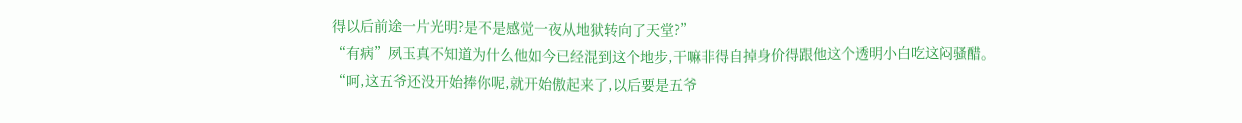得以后前途一片光明?是不是感觉一夜从地狱转向了天堂?”
“有病”夙玉真不知道为什么他如今已经混到这个地步,干嘛非得自掉身价得跟他这个透明小白吃这闷骚醋。
“呵,这五爷还没开始捧你呢,就开始傲起来了,以后要是五爷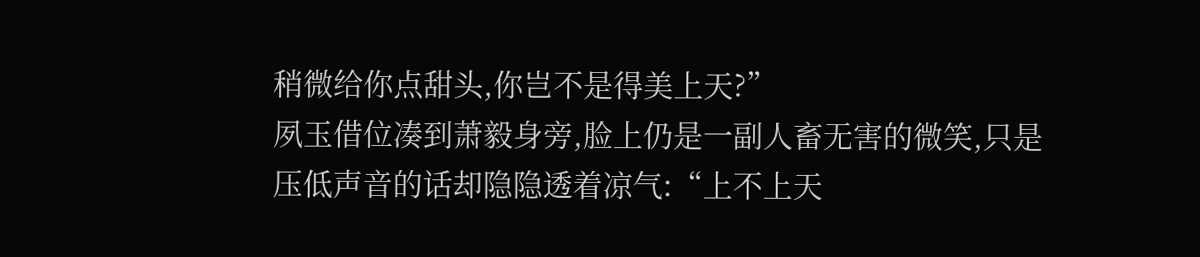稍微给你点甜头,你岂不是得美上天?”
夙玉借位凑到萧毅身旁,脸上仍是一副人畜无害的微笑,只是压低声音的话却隐隐透着凉气:“上不上天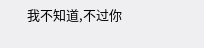我不知道,不过你